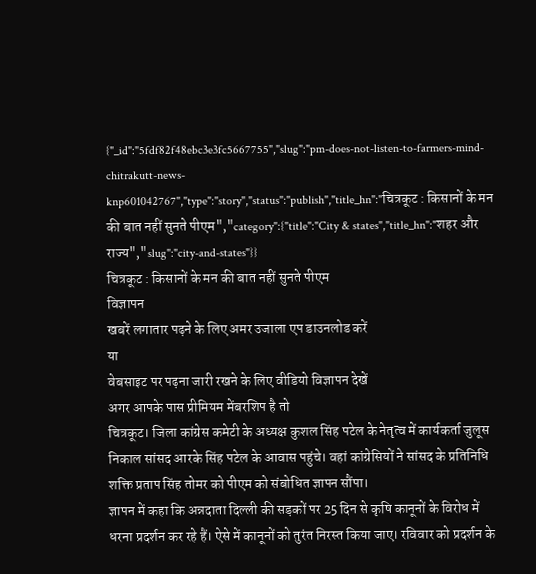{"_id":"5fdf82f48ebc3e3fc5667755","slug":"pm-does-not-listen-to-farmers-mind-chitrakutt-news-knp601042767","type":"story","status":"publish","title_hn":"चित्रकूट : किसानों के मन की बात नहीं सुनते पीएम","category":{"title":"City & states","title_hn":"शहर और राज्य","slug":"city-and-states"}}
चित्रकूट : किसानों के मन की बात नहीं सुनते पीएम
विज्ञापन
खबरें लगातार पढ़ने के लिए अमर उजाला एप डाउनलोड करें
या
वेबसाइट पर पढ़ना जारी रखने के लिए वीडियो विज्ञापन देखें
अगर आपके पास प्रीमियम मेंबरशिप है तो
चित्रकूट। जिला कांग्रेस कमेटी के अध्यक्ष कुशल सिंह पटेल के नेतृत्व में कार्यकर्ता जुलूस निकाल सांसद आरके सिंह पटेल के आवास पहुंचे। वहां कांग्रेसियों ने सांसद के प्रतिनिधि शक्ति प्रताप सिंह तोमर को पीएम को संबोधित ज्ञापन सौंपा।
ज्ञापन में कहा कि अन्नदाता दिल्ली की सड़कों पर 25 दिन से कृषि कानूनों के विरोध में धरना प्रदर्शन कर रहे हैं। ऐसे में कानूनों को तुरंत निरस्त किया जाए। रविवार को प्रदर्शन के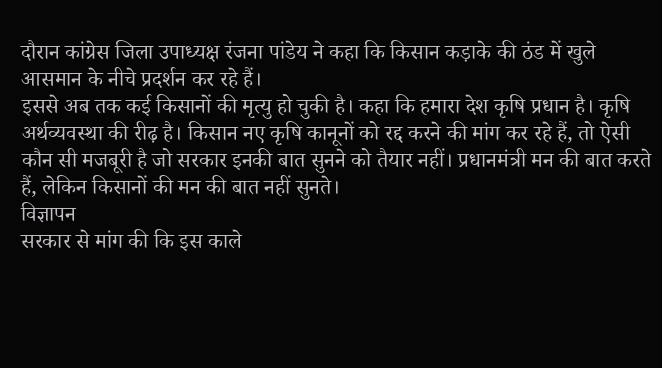दौरान कांग्रेस जिला उपाध्यक्ष रंजना पांडेय ने कहा कि किसान कड़ाके की ठंड में खुले आसमान के नीचे प्रदर्शन कर रहे हैं।
इससे अब तक कई किसानों की मृत्यु हो चुकी है। कहा कि हमारा देश कृषि प्रधान है। कृषि अर्थव्यवस्था की रीढ़ है। किसान नए कृषि कानूनों को रद्द करने की मांग कर रहे हैं, तो ऐसी कौन सी मजबूरी है जो सरकार इनकी बात सुनने को तैयार नहीं। प्रधानमंत्री मन की बात करते हैं, लेकिन किसानों की मन की बात नहीं सुनते।
विज्ञापन
सरकार से मांग की कि इस काले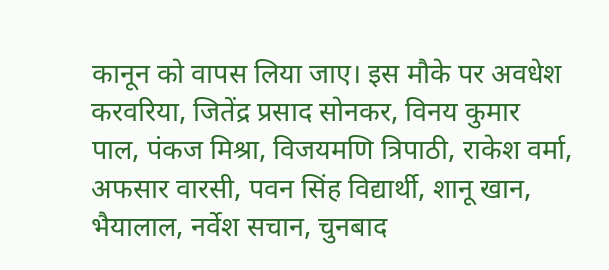कानून को वापस लिया जाए। इस मौके पर अवधेश करवरिया, जितेंद्र प्रसाद सोनकर, विनय कुमार पाल, पंकज मिश्रा, विजयमणि त्रिपाठी, राकेश वर्मा, अफसार वारसी, पवन सिंह विद्यार्थी, शानू खान, भैयालाल, नर्वेश सचान, चुनबाद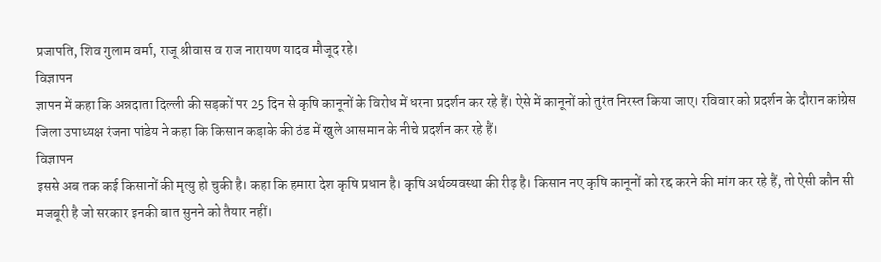प्रजापति, शिव गुलाम वर्मा, राजू श्रीवास व राज नारायण यादव मौजूद रहे।
विज्ञापन
ज्ञापन में कहा कि अन्नदाता दिल्ली की सड़कों पर 25 दिन से कृषि कानूनों के विरोध में धरना प्रदर्शन कर रहे हैं। ऐसे में कानूनों को तुरंत निरस्त किया जाए। रविवार को प्रदर्शन के दौरान कांग्रेस जिला उपाध्यक्ष रंजना पांडेय ने कहा कि किसान कड़ाके की ठंड में खुले आसमान के नीचे प्रदर्शन कर रहे हैं।
विज्ञापन
इससे अब तक कई किसानों की मृत्यु हो चुकी है। कहा कि हमारा देश कृषि प्रधान है। कृषि अर्थव्यवस्था की रीढ़ है। किसान नए कृषि कानूनों को रद्द करने की मांग कर रहे हैं, तो ऐसी कौन सी मजबूरी है जो सरकार इनकी बात सुनने को तैयार नहीं।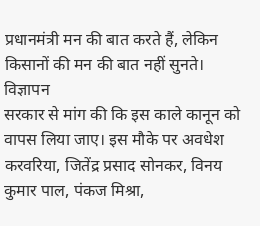प्रधानमंत्री मन की बात करते हैं, लेकिन किसानों की मन की बात नहीं सुनते।
विज्ञापन
सरकार से मांग की कि इस काले कानून को वापस लिया जाए। इस मौके पर अवधेश करवरिया, जितेंद्र प्रसाद सोनकर, विनय कुमार पाल, पंकज मिश्रा,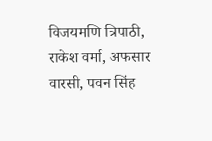विजयमणि त्रिपाठी, राकेश वर्मा, अफसार वारसी, पवन सिंह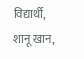विद्यार्थी, शानू खान,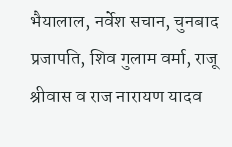भैयालाल, नर्वेश सचान, चुनबाद प्रजापति, शिव गुलाम वर्मा, राजू श्रीवास व राज नारायण यादव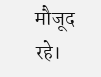मौजूद रहे।